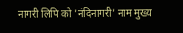नागरी लिपि को 'नंदिनागरी' नाम मुख्य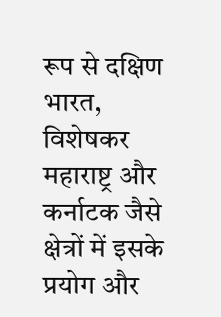रूप से दक्षिण भारत, विशेषकर महाराष्ट्र और कर्नाटक जैसे क्षेत्रों में इसके प्रयोग और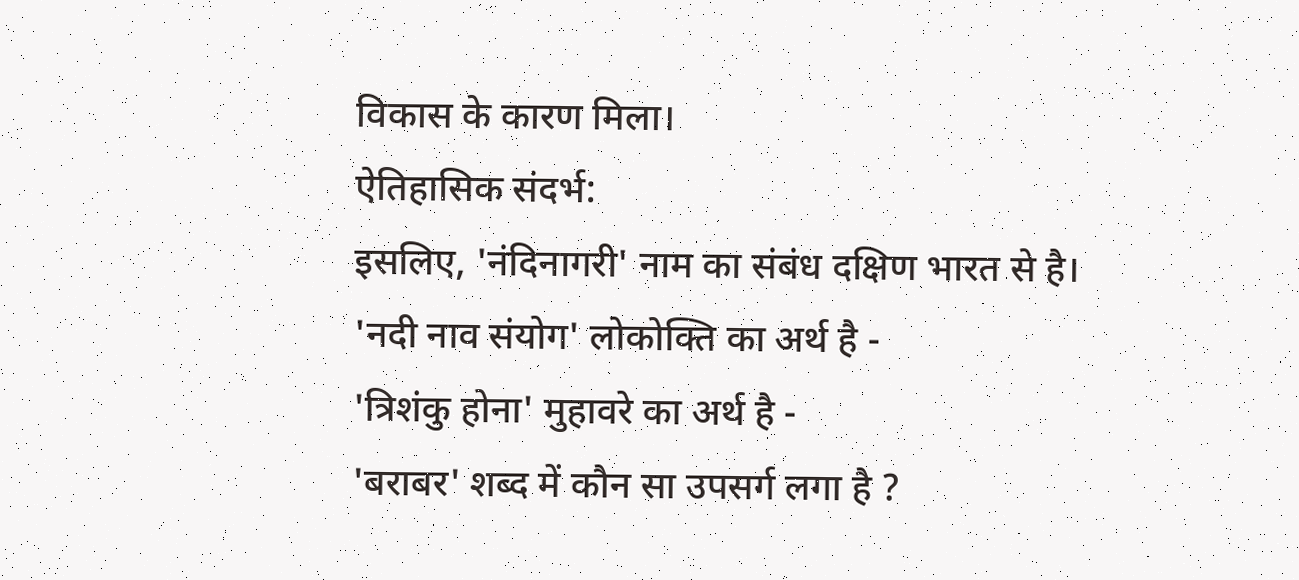विकास के कारण मिला।
ऐतिहासिक संदर्भ:
इसलिए, 'नंदिनागरी' नाम का संबंध दक्षिण भारत से है।
'नदी नाव संयोग' लोकोक्ति का अर्थ है -
'त्रिशंकु होना' मुहावरे का अर्थ है -
'बराबर' शब्द में कौन सा उपसर्ग लगा है ?